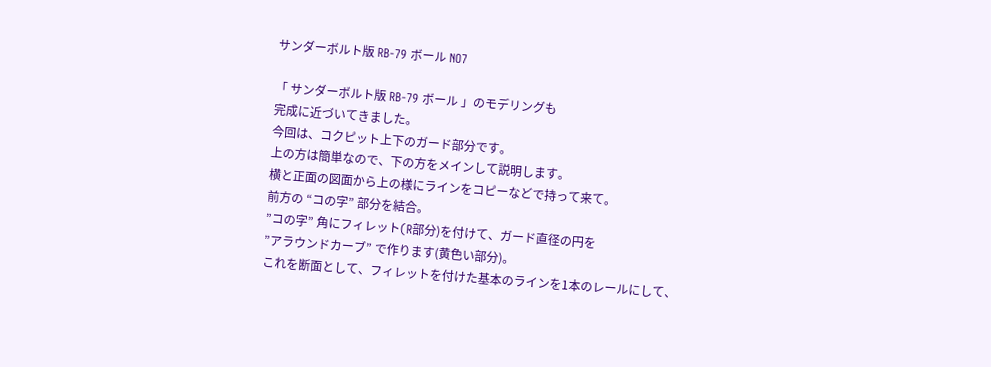サンダーボルト版 RB-79 ボール NO7

「 サンダーボルト版 RB-79 ボール 」のモデリングも
完成に近づいてきました。
今回は、コクピット上下のガード部分です。
上の方は簡単なので、下の方をメインして説明します。
横と正面の図面から上の様にラインをコピーなどで持って来て。
前方の “コの字” 部分を結合。
”コの字” 角にフィレット(R部分)を付けて、ガード直径の円を
”アラウンドカーブ” で作ります(黄色い部分)。
これを断面として、フィレットを付けた基本のラインを1本のレールにして、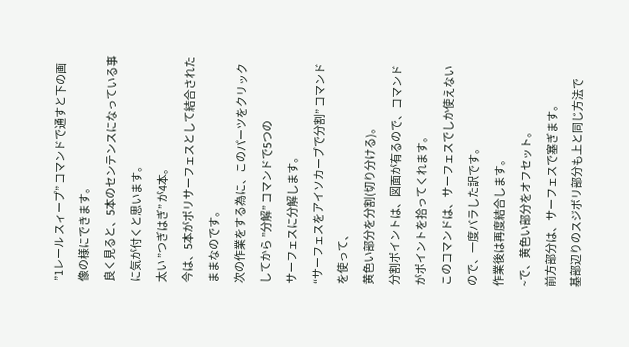”1レール スィープ” コマンドで通すと下の画像の様にできます。
良く見ると、5本のセンテンスになっている事に気が付くと思います。
太い ”つぎはぎ” が4本。
今は、5本がポリサーフェスとして結合されたままなのです。
次の作業をする為に、このパーツをクリックしてから ”分解” コマンドで5つの
サーフェスに分解します。
“サーフェスをアイソカーブで分割” コマンドを使って、
黄色い部分を分割(切り分ける)。
分割ポイントは、図面が有るので、コマンドがポイントを拾ってくれます。
このコマンドは、サーフェスでしか使えないので、一度バラした訳です。
作業後は再度結合します。
~で、黄色い部分をオフセット。
前方部分は、サーフェスで塞ぎます。
基部辺りのスジボリ部分も上と同じ方法で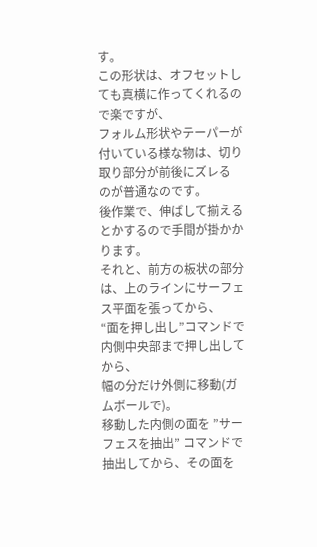す。
この形状は、オフセットしても真横に作ってくれるので楽ですが、
フォルム形状やテーパーが付いている様な物は、切り取り部分が前後にズレる
のが普通なのです。
後作業で、伸ばして揃えるとかするので手間が掛かかります。
それと、前方の板状の部分は、上のラインにサーフェス平面を張ってから、
“面を押し出し”コマンドで内側中央部まで押し出してから、
幅の分だけ外側に移動(ガムボールで)。
移動した内側の面を ”サーフェスを抽出” コマンドで抽出してから、その面を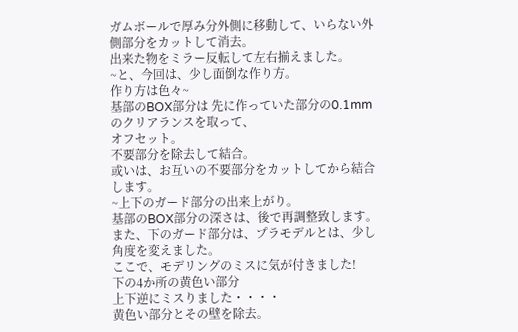ガムボールで厚み分外側に移動して、いらない外側部分をカットして消去。
出来た物をミラー反転して左右揃えました。
~と、今回は、少し面倒な作り方。
作り方は色々~
基部のBOX部分は 先に作っていた部分の0.1mmのクリアランスを取って、
オフセット。
不要部分を除去して結合。
或いは、お互いの不要部分をカットしてから結合します。
~上下のガード部分の出来上がり。
基部のBOX部分の深さは、後で再調整致します。
また、下のガード部分は、プラモデルとは、少し角度を変えました。
ここで、モデリングのミスに気が付きました!
下の4か所の黄色い部分
上下逆にミスりました・・・・
黄色い部分とその壁を除去。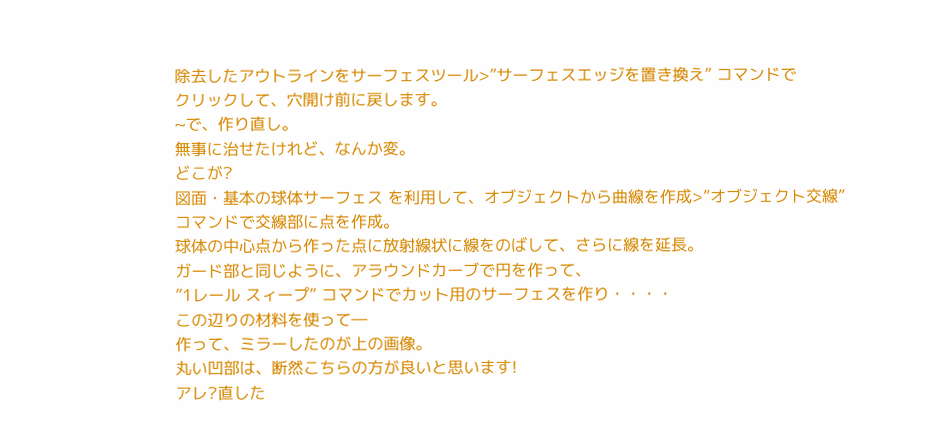除去したアウトラインをサーフェスツール>”サーフェスエッジを置き換え” コマンドで
クリックして、穴開け前に戻します。
~で、作り直し。
無事に治せたけれど、なんか変。
どこが?
図面・基本の球体サーフェス を利用して、オブジェクトから曲線を作成>”オブジェクト交線”
コマンドで交線部に点を作成。
球体の中心点から作った点に放射線状に線をのばして、さらに線を延長。
ガード部と同じように、アラウンドカーブで円を作って、
”1レール スィープ” コマンドでカット用のサーフェスを作り・・・・
この辺りの材料を使って―
作って、ミラーしたのが上の画像。
丸い凹部は、断然こちらの方が良いと思います!
アレ?直した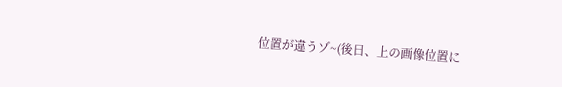位置が違うゾ~(後日、上の画像位置に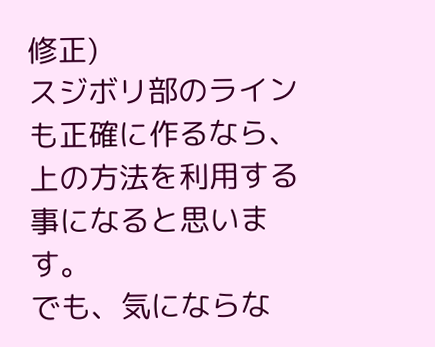修正)
スジボリ部のラインも正確に作るなら、上の方法を利用する事になると思います。
でも、気にならな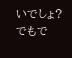いでしょ?
でもで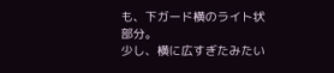も、下ガード横のライト状部分。
少し、横に広すぎたみたい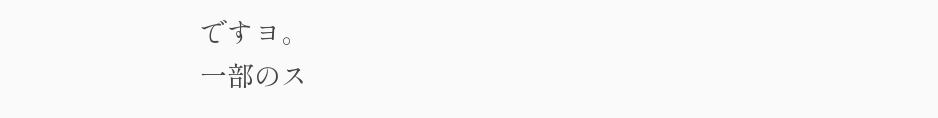ですヨ。
一部のス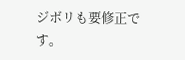ジボリも要修正です。